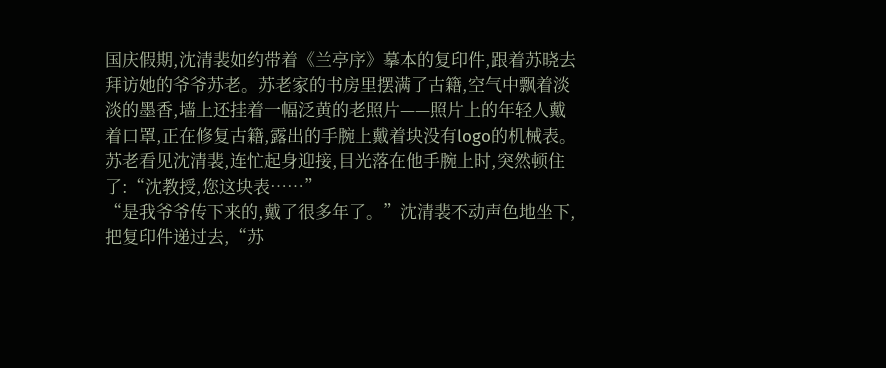国庆假期,沈清裴如约带着《兰亭序》摹本的复印件,跟着苏晓去拜访她的爷爷苏老。苏老家的书房里摆满了古籍,空气中飘着淡淡的墨香,墙上还挂着一幅泛黄的老照片——照片上的年轻人戴着口罩,正在修复古籍,露出的手腕上戴着块没有logo的机械表。
苏老看见沈清裴,连忙起身迎接,目光落在他手腕上时,突然顿住了:“沈教授,您这块表……”
“是我爷爷传下来的,戴了很多年了。”沈清裴不动声色地坐下,把复印件递过去,“苏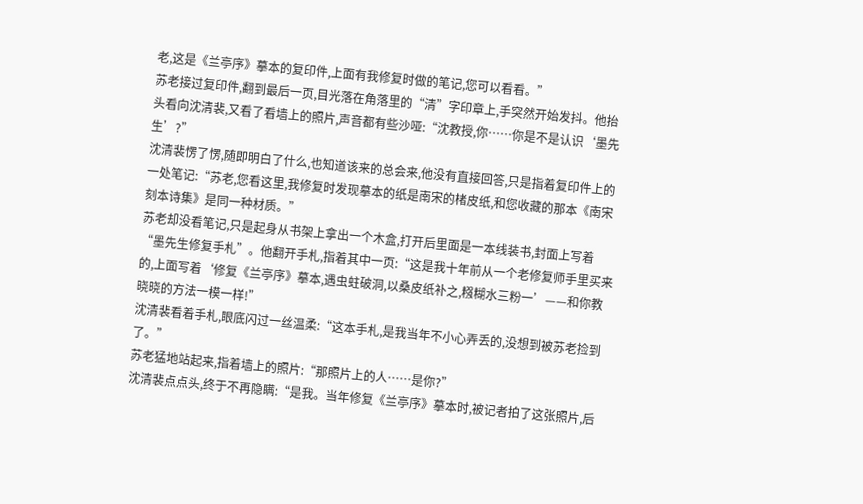老,这是《兰亭序》摹本的复印件,上面有我修复时做的笔记,您可以看看。”
苏老接过复印件,翻到最后一页,目光落在角落里的“清”字印章上,手突然开始发抖。他抬头看向沈清裴,又看了看墙上的照片,声音都有些沙哑:“沈教授,你……你是不是认识‘墨先生’?”
沈清裴愣了愣,随即明白了什么,也知道该来的总会来,他没有直接回答,只是指着复印件上的一处笔记:“苏老,您看这里,我修复时发现摹本的纸是南宋的楮皮纸,和您收藏的那本《南宋刻本诗集》是同一种材质。”
苏老却没看笔记,只是起身从书架上拿出一个木盒,打开后里面是一本线装书,封面上写着“墨先生修复手札”。他翻开手札,指着其中一页:“这是我十年前从一个老修复师手里买来的,上面写着‘修复《兰亭序》摹本,遇虫蛀破洞,以桑皮纸补之,糨糊水三粉一’——和你教晓晓的方法一模一样!”
沈清裴看着手札,眼底闪过一丝温柔:“这本手札,是我当年不小心弄丢的,没想到被苏老捡到了。”
苏老猛地站起来,指着墙上的照片:“那照片上的人……是你?”
沈清裴点点头,终于不再隐瞒:“是我。当年修复《兰亭序》摹本时,被记者拍了这张照片,后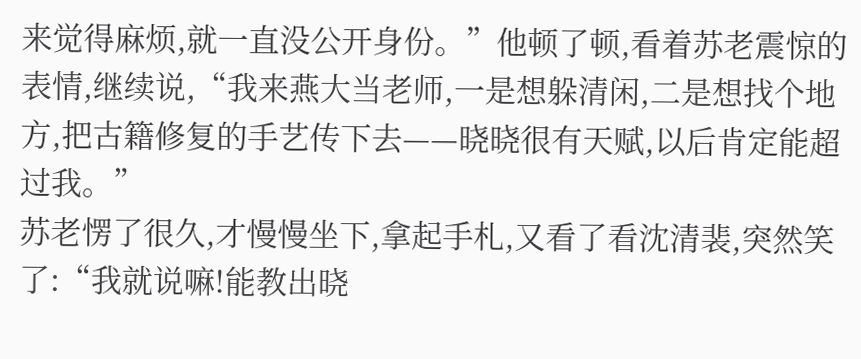来觉得麻烦,就一直没公开身份。”他顿了顿,看着苏老震惊的表情,继续说,“我来燕大当老师,一是想躲清闲,二是想找个地方,把古籍修复的手艺传下去——晓晓很有天赋,以后肯定能超过我。”
苏老愣了很久,才慢慢坐下,拿起手札,又看了看沈清裴,突然笑了:“我就说嘛!能教出晓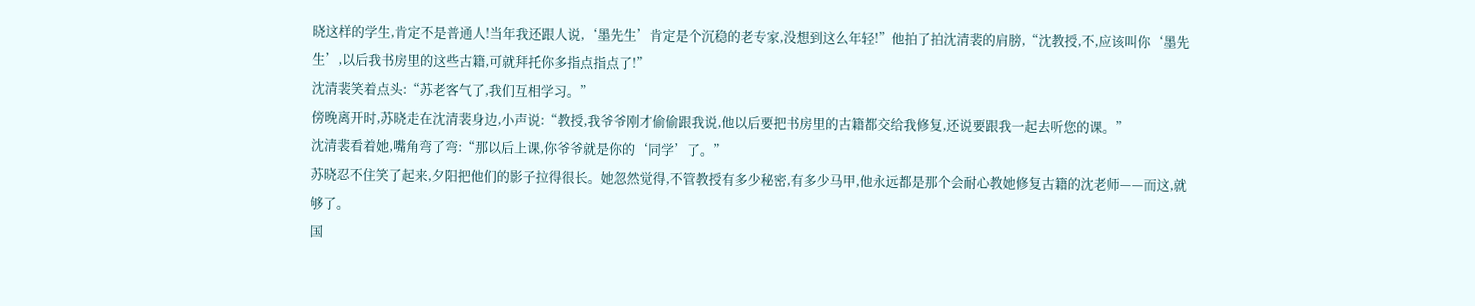晓这样的学生,肯定不是普通人!当年我还跟人说,‘墨先生’肯定是个沉稳的老专家,没想到这么年轻!”他拍了拍沈清裴的肩膀,“沈教授,不,应该叫你‘墨先生’,以后我书房里的这些古籍,可就拜托你多指点指点了!”
沈清裴笑着点头:“苏老客气了,我们互相学习。”
傍晚离开时,苏晓走在沈清裴身边,小声说:“教授,我爷爷刚才偷偷跟我说,他以后要把书房里的古籍都交给我修复,还说要跟我一起去听您的课。”
沈清裴看着她,嘴角弯了弯:“那以后上课,你爷爷就是你的‘同学’了。”
苏晓忍不住笑了起来,夕阳把他们的影子拉得很长。她忽然觉得,不管教授有多少秘密,有多少马甲,他永远都是那个会耐心教她修复古籍的沈老师——而这,就够了。
国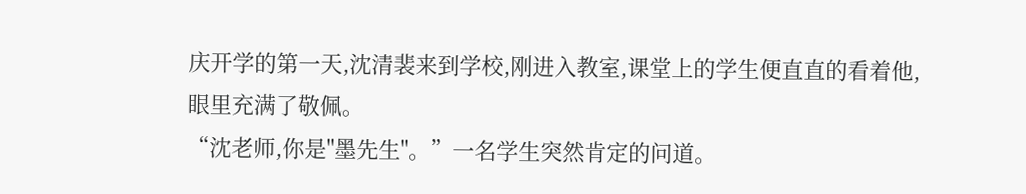庆开学的第一天,沈清裴来到学校,刚进入教室,课堂上的学生便直直的看着他,眼里充满了敬佩。
“沈老师,你是"墨先生"。”一名学生突然肯定的问道。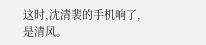这时,沈清裴的手机响了,是清风。